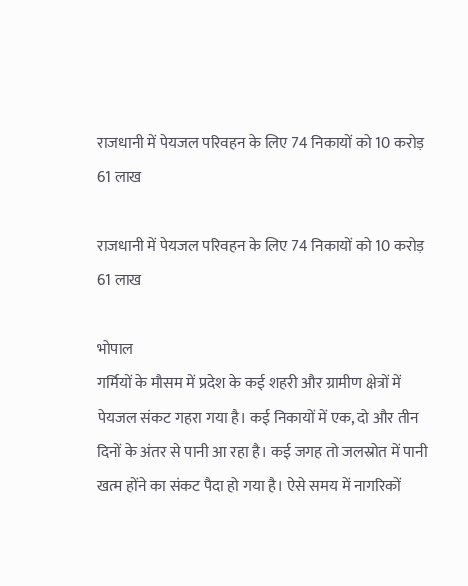राजधानी में पेयजल परिवहन के लिए 74 निकायों को 10 करोड़ 61 लाख

राजधानी में पेयजल परिवहन के लिए 74 निकायों को 10 करोड़ 61 लाख

भोपाल
गर्मियों के मौसम में प्रदेश के कई शहरी और ग्रामीण क्षेत्रों में पेयजल संकट गहरा गया है। कई निकायों में एक, दो और तीन दिनों के अंतर से पानी आ रहा है। कई जगह तो जलस्रोत में पानी खत्म होंने का संकट पैदा हो गया है। ऐसे समय में नागरिकों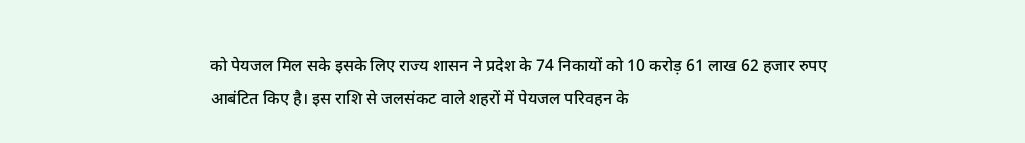को पेयजल मिल सके इसके लिए राज्य शासन ने प्रदेश के 74 निकायों को 10 करोड़ 61 लाख 62 हजार रुपए आबंटित किए है। इस राशि से जलसंकट वाले शहरों में पेयजल परिवहन के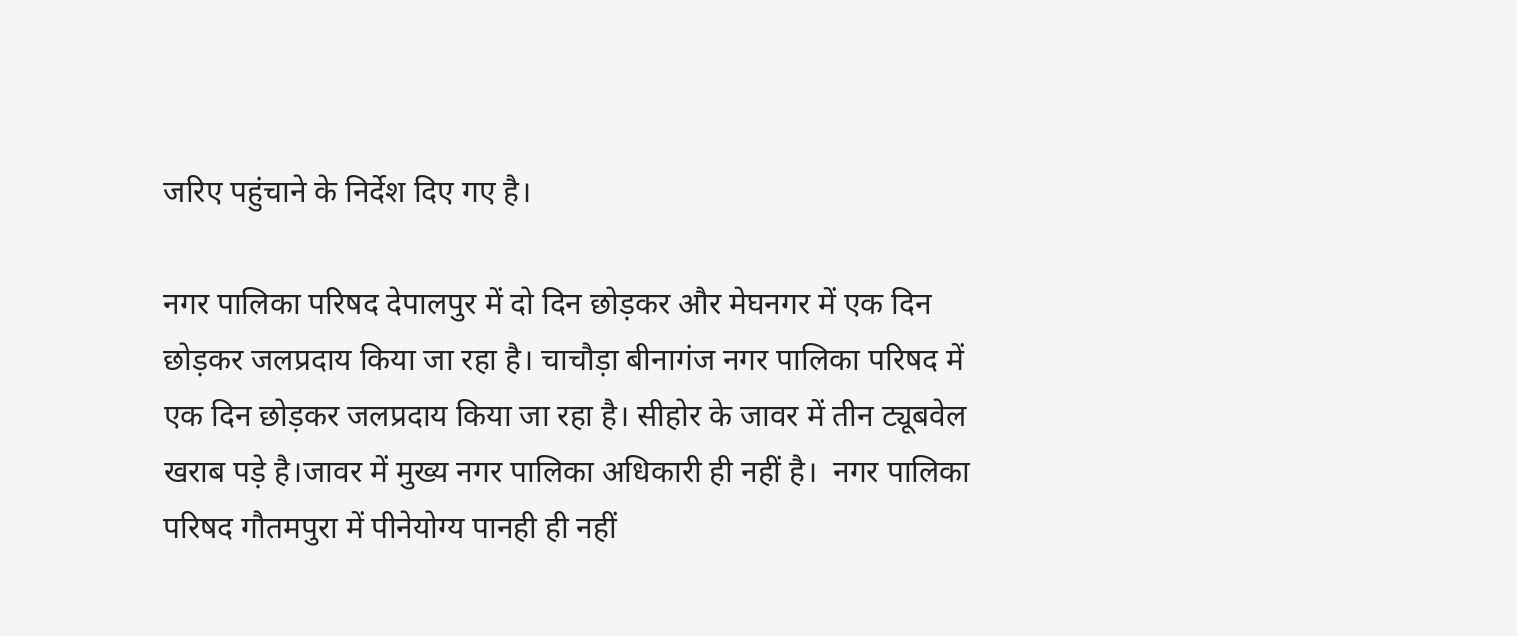जरिए पहुंचाने के निर्देश दिए गए है।

नगर पालिका परिषद देपालपुर में दो दिन छोड़कर और मेघनगर में एक दिन छोड़कर जलप्रदाय किया जा रहा है। चाचौड़ा बीनागंज नगर पालिका परिषद में एक दिन छोड़कर जलप्रदाय किया जा रहा है। सीहोर के जावर में तीन ट्यूबवेल खराब पड़े है।जावर में मुख्य नगर पालिका अधिकारी ही नहीं है।  नगर पालिका परिषद गौतमपुरा में पीनेयोग्य पानही ही नहीं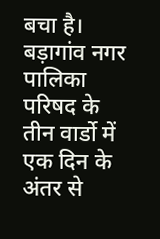बचा है। बड़ागांव नगर पालिका परिषद के तीन वार्डो में एक दिन के अंतर से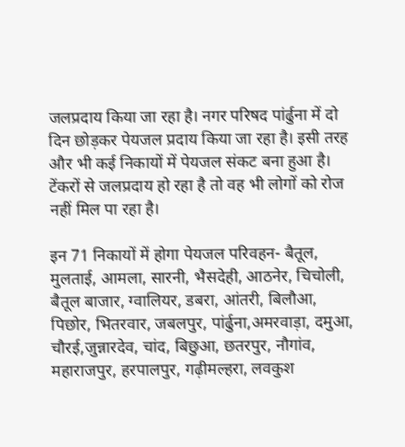जलप्रदाय किया जा रहा है। नगर परिषद पांर्ढुना में दो दिन छोड़कर पेयजल प्रदाय किया जा रहा है। इसी तरह और भी कई निकायों में पेयजल संकट बना हुआ है। टेंकरों से जलप्रदाय हो रहा है तो वह भी लोगों को रोज नहीं मिल पा रहा है।

इन 71 निकायों में होगा पेयजल परिवहन- बैतूल, मुलताई, आमला, सारनी, भैसदेही, आठनेर, चिचोली, बैतूल बाजार, ग्वालियर, डबरा, आंतरी, बिलौआ, पिछोर, भितरवार, जबलपुर, पांर्ढुना,अमरवाड़ा, दमुआ, चौरई,जुन्नारदेव, चांद, बिछुआ, छतरपुर, नौगांव, महाराजपुर, हरपालपुर, गढ़ीमल्हरा, लवकुश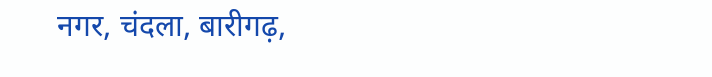नगर, चंदला, बारीगढ़,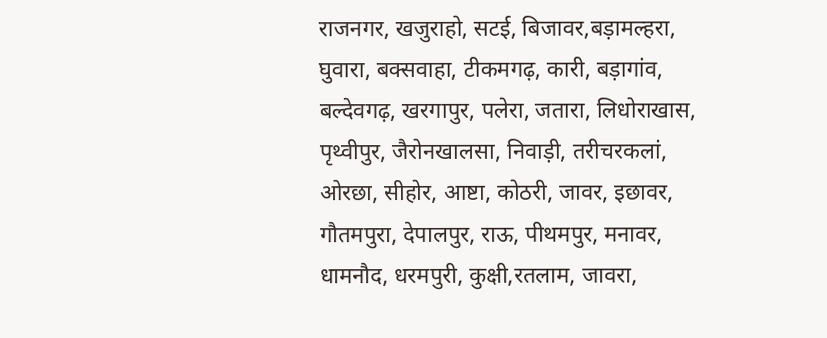राजनगर, खजुराहो, सटई, बिजावर,बड़ामल्हरा, घुवारा, बक्सवाहा, टीकमगढ़, कारी, बड़ागांव, बल्देवगढ़, खरगापुर, पलेरा, जतारा, लिधोराखास, पृथ्वीपुर, जैरोनखालसा, निवाड़ी, तरीचरकलां, ओरछा, सीहोर, आष्टा, कोठरी, जावर, इछावर, गौतमपुरा, देपालपुर, राऊ, पीथमपुर, मनावर, धामनौद, धरमपुरी, कुक्षी,रतलाम, जावरा,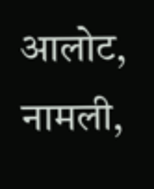आलोट, नामली,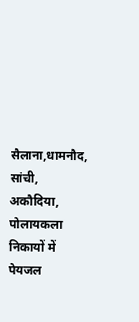सैलाना,धामनौद, सांची, अकौदिया, पोलायकला निकायों में पेयजल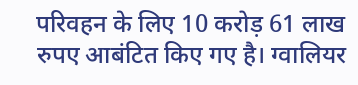परिवहन के लिए 10 करोड़ 61 लाख रुपए आबंटित किए गए है। ग्वालियर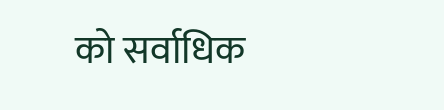को सर्वाधिक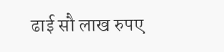ढाई सौ लाख रुपए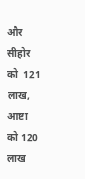और सीहोर को  121 लाख, आष्टा को 120 लाख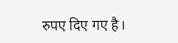रुपए दिए गए है।